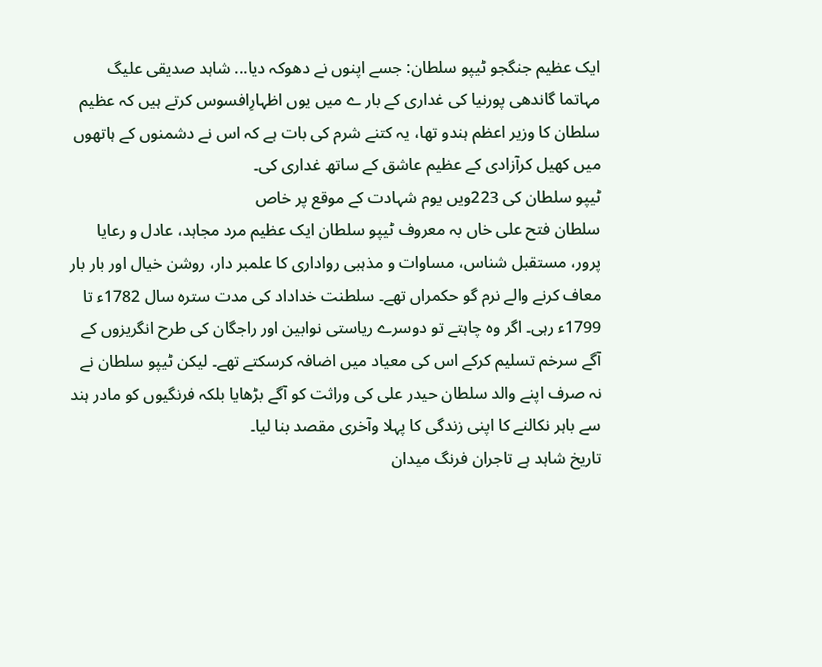ایک عظیم جنگجو ٹیپو سلطان: جسے اپنوں نے دھوکہ دیا... شاہد صدیقی علیگ
مہاتما گاندھی پورنیا کی غداری کے بار ے میں یوں اظہارِافسوس کرتے ہیں کہ عظیم سلطان کا وزیر اعظم ہندو تھا، یہ کتنے شرم کی بات ہے کہ اس نے دشمنوں کے ہاتھوں میں کھیل کرآزادی کے عظیم عاشق کے ساتھ غداری کی۔
ٹیپو سلطان کی 223ویں یوم شہادت کے موقع پر خاص
سلطان فتح علی خاں بہ معروف ٹیپو سلطان ایک عظیم مرد مجاہد، عادل و رعایا پرور، مستقبل شناس، مساوات و مذہبی رواداری کا علمبر دار، روشن خیال اور بار بار معاف کرنے والے نرم گو حکمراں تھے۔ سلطنت خداداد کی مدت سترہ سال 1782ء تا 1799ء رہی۔ اگر وہ چاہتے تو دوسرے ریاستی نوابین اور راجگان کی طرح انگریزوں کے آگے سرخم تسلیم کرکے اس کی معیاد میں اضافہ کرسکتے تھے۔ لیکن ٹیپو سلطان نے نہ صرف اپنے والد سلطان حیدر علی کی وراثت کو آگے بڑھایا بلکہ فرنگیوں کو مادر ہند سے باہر نکالنے کا اپنی زندگی کا پہلا وآخری مقصد بنا لیا۔
تاریخ شاہد ہے تاجران فرنگ میدان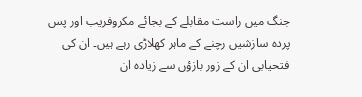جنگ میں راست مقابلے کے بجائے مکروفریب اور پس پردہ سازشیں رچنے کے ماہر کھلاڑی رہے ہیں۔ ان کی فتحیابی ان کے زور بازؤں سے زیادہ ان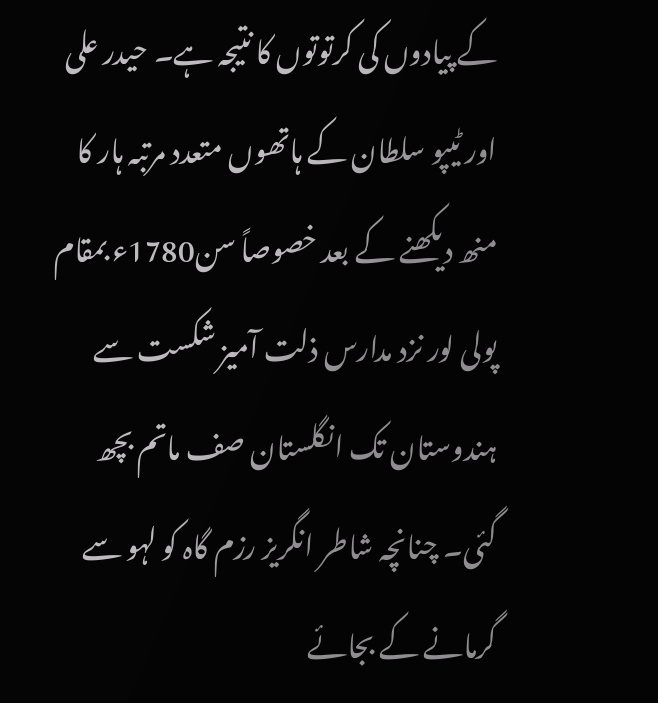کے پیادوں کی کرتوتوں کا نتیجہ ہے۔ حیدر علی اور ٹیپو سلطان کے ہاتھوں متعدد مرتبہ ہار کا منھ دیکھنے کے بعد خصوصاً سن1780ء بمقام پولی لور نزد مدارس ذلت آمیز شکست سے ہندوستان تک انگلستان صف ماتم بچھ گئی۔ چنانچہ شاطر انگریز رزم گاہ کو لہو سے گرمانے کے بجائے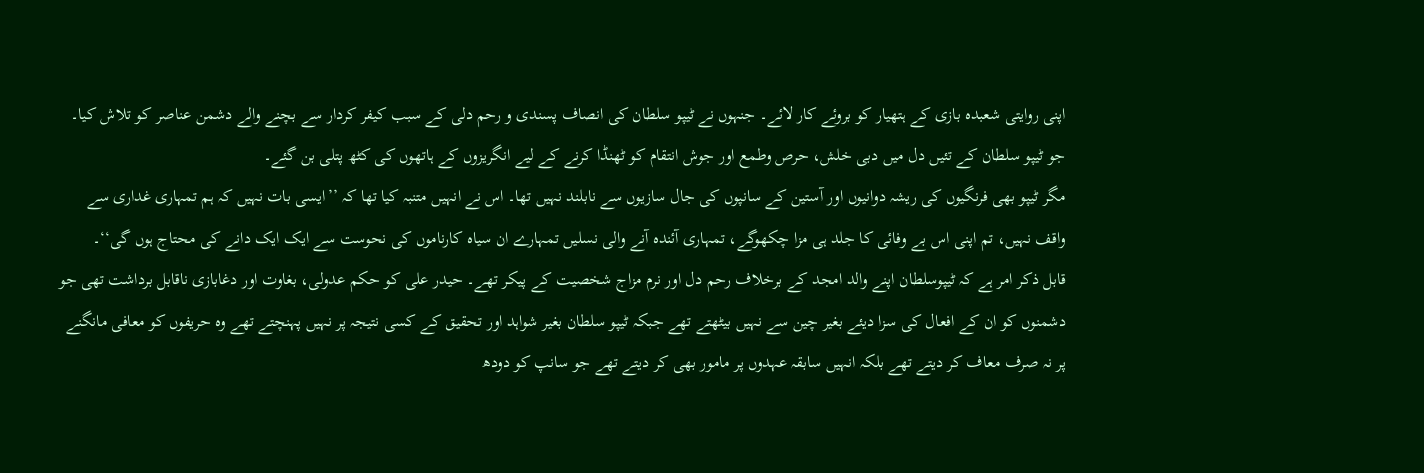اپنی روایتی شعبدہ بازی کے ہتھیار کو بروئے کار لائے۔ جنہوں نے ٹیپو سلطان کی انصاف پسندی و رحم دلی کے سبب کیفر کردار سے بچنے والے دشمن عناصر کو تلاش کیا۔ جو ٹیپو سلطان کے تئیں دل میں دبی خلش، حرص وطمع اور جوش انتقام کو ٹھنڈا کرنے کے لیے انگریزوں کے ہاتھوں کی کٹھ پتلی بن گئے۔
مگر ٹیپو بھی فرنگیوں کی ریشہ دوانیوں اور آستین کے سانپوں کی جال سازیوں سے نابلند نہیں تھا۔ اس نے انہیں متنبہ کیا تھا کہ ’’ایسی بات نہیں کہ ہم تمہاری غداری سے واقف نہیں، تم اپنی اس بے وفائی کا جلد ہی مزا چکھوگے، تمہاری آئندہ آنے والی نسلیں تمہارے ان سیاہ کارناموں کی نحوست سے ایک ایک دانے کی محتاج ہوں گی‘‘۔
قابل ذکر امر ہے کہ ٹیپوسلطان اپنے والد امجد کے برخلاف رحم دل اور نرم مزاج شخصیت کے پیکر تھے۔ حیدر علی کو حکم عدولی، بغاوت اور دغابازی ناقابل برداشت تھی جو دشمنوں کو ان کے افعال کی سزا دیئے بغیر چین سے نہیں بیٹھتے تھے جبکہ ٹیپو سلطان بغیر شواہد اور تحقیق کے کسی نتیجہ پر نہیں پہنچتے تھے وہ حریفوں کو معافی مانگنے پر نہ صرف معاف کر دیتے تھے بلکہ انہیں سابقہ عہدوں پر مامور بھی کر دیتے تھے جو سانپ کو دودھ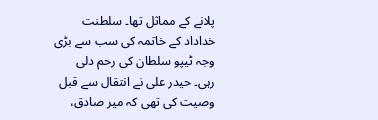پلانے کے مماثل تھا۔ سلطنت خداداد کے خاتمہ کی سب سے بڑی وجہ ٹیپو سلطان کی رحم دلی رہی۔ حیدر علی نے انتقال سے قبل وصیت کی تھی کہ میر صادق،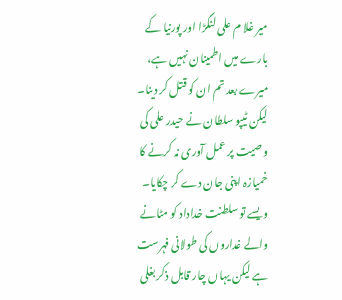میر غلا م علی لنگڑا اور پورنیا کے بارے میں اطمینان نہیں ہے، میرے بعد تم ان کو قتل کر دینا۔ لیکن ٹیپو سلطان نے حیدر علی کی وصیت پر عمل آوری نہ کرنے کا خمیازہ اپنی جان دے کر چکایا۔
ویسے تو سلطنت خداداد کو مٹانے والے غداروں کی طولانی فہرست ہے لیکن یہاں چار قابل ذکر بغلی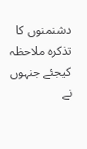دشنمنوں کا تذکرہ ملاحظہ کیجئے جنہوں نے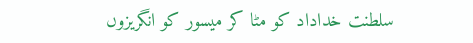سلطنت خداداد کو مٹا کر میسور کو انگریزوں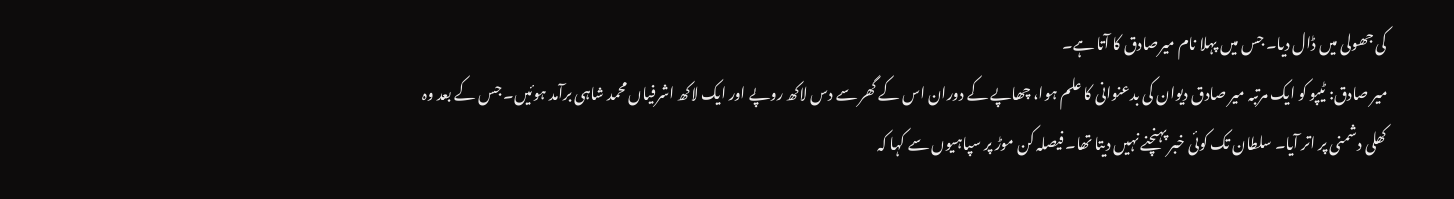کی جھولی میں ڈال دیا۔ جس میں پہلا نام میرصادق کا آتا ہے۔
میر صادق: ٹیپو کو ایک مرتبہ میر صادق دیوان کی بدعنوانی کا علم ہوا، چھاپے کے دوران اس کے گھر سے دس لاکھ روپے اور ایک لاکھ اشرفیاں محمد شاہی برآمد ہوئیں۔ جس کے بعد وہ کھلی دشمنی پر اتر آیا۔ سلطان تک کوئی خبر پہنچنے نہیں دیتا تھا۔ فیصلہ کن موڑ پر سپاہیوں سے کہا کہ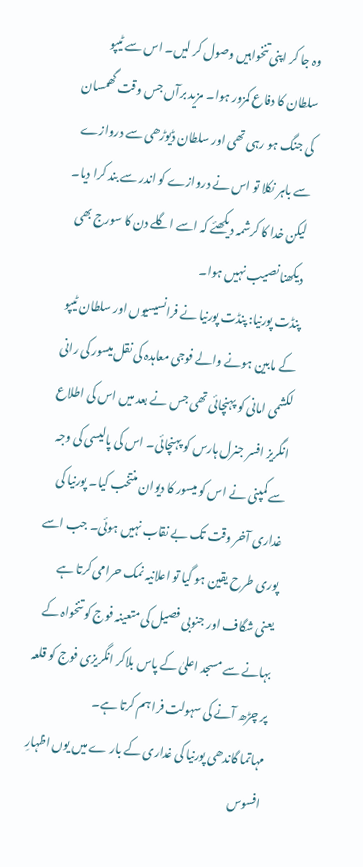وہ جا کر اپنی تنخواہیں وصول کر لیں۔ اس سے ٹیپو سلطان کا دفاع کمزور ہوا۔ مزید برآں جس وقت گھمسان کی جنگ ہو رہی تھی اور سلطان ڈیوڑھی سے دروازے سے باہر نکلا تو اس نے دروازے کو اندر سے بند کرا دیا۔ لیکن خدا کا کرشمہ دیکھئے کہ اسے اگلے دن کا سورج بھی دیکھنا نصیب نہیں ہوا۔
پنڈت پورنیا: پنڈت پورنیا نے فرانسیسیوں اور سلطان ٹیپو کے مابین ہونے والے فوجی معاہدہ کی نقل میسور کی رانی لکشمی امانی کو پہنچائی تھی جس نے بعد میں اس کی اطلاع انگریز افسر جنرل ہارس کو پہنچائی۔ اس کی پالیسی کی وجہ سے کمپنی نے اس کو میسور کا دیوان منتخب کیا۔ پورنیا کی غداری آخر وقت تک بے نقاب نہیں ہوئی۔ جب اسے پوری طرح یقین ہو گیا تو اعلانیہ نمک حرامی کرتا ہے یعنی شگاف اور جنوبی فصیل کی متعینہ فوج کو تنخواہ کے بہانے سے مسجد اعلیٰ کے پاس بلاکر انگریزی فوج کو قلعہ پر چڑھ آنے کی سہولت فرا ہم کرتا ہے۔
مہاتما گاندھی پورنیا کی غداری کے بار ے میں یوں اظہارِ افسوس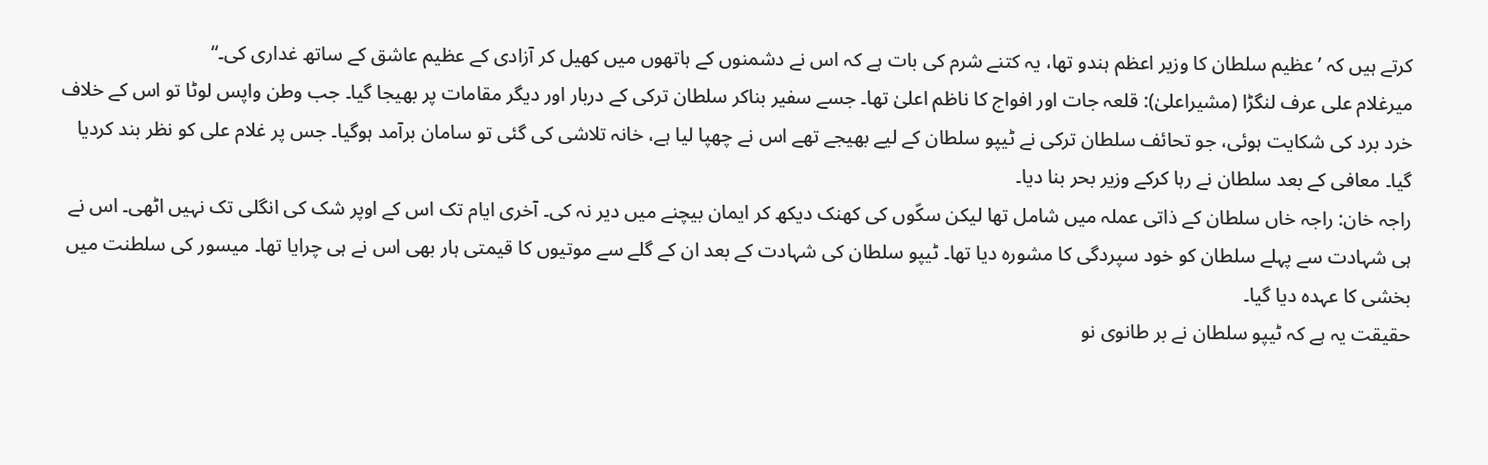کرتے ہیں کہ ’عظیم سلطان کا وزیر اعظم ہندو تھا، یہ کتنے شرم کی بات ہے کہ اس نے دشمنوں کے ہاتھوں میں کھیل کر آزادی کے عظیم عاشق کے ساتھ غداری کی۔“
میرغلام علی عرف لنگڑا (مشیراعلیٰ): قلعہ جات اور افواج کا ناظم اعلیٰ تھا۔ جسے سفیر بناکر سلطان ترکی کے دربار اور دیگر مقامات پر بھیجا گیا۔ جب وطن واپس لوٹا تو اس کے خلاف خرد برد کی شکایت ہوئی، جو تحائف سلطان ترکی نے ٹیپو سلطان کے لیے بھیجے تھے اس نے چھپا لیا ہے، خانہ تلاشی کی گئی تو سامان برآمد ہوگیا۔ جس پر غلام علی کو نظر بند کردیا گیا۔ معافی کے بعد سلطان نے رہا کرکے وزیر بحر بنا دیا۔
راجہ خان: راجہ خاں سلطان کے ذاتی عملہ میں شامل تھا لیکن سکّوں کی کھنک دیکھ کر ایمان بیچنے میں دیر نہ کی۔ آخری ایام تک اس کے اوپر شک کی انگلی تک نہیں اٹھی۔ اس نے ہی شہادت سے پہلے سلطان کو خود سپردگی کا مشورہ دیا تھا۔ ٹیپو سلطان کی شہادت کے بعد ان کے گلے سے موتیوں کا قیمتی ہار بھی اس نے ہی چرایا تھا۔ میسور کی سلطنت میں بخشی کا عہدہ دیا گیا۔
حقیقت یہ ہے کہ ٹیپو سلطان نے بر طانوی نو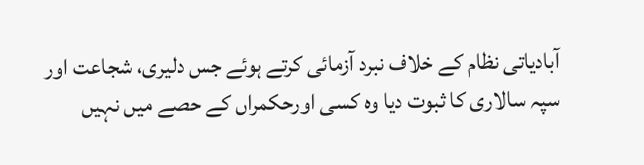آبادیاتی نظام کے خلاف نبرد آزمائی کرتے ہوئے جس دلیری، شجاعت اور سپہ سالاری کا ثبوت دیا وہ کسی اورحکمراں کے حصے میں نہیں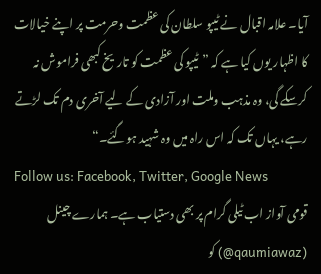آیا۔ علامہ اقبال نے ٹیپو سلطان کی عظمت وحرمت پر اپنے خیالات کا اظہار یوں کیا ہے کہ ”ٹیپو کی عظمت کو تاریخ کبھی فراموش نہ کرسکے گی، وہ مذہب وملت اور آزادی کے لیے آخری دم تک لڑتے رہے، یہاں تک کہ اس راہ میں وہ شہید ہوگئے۔“
Follow us: Facebook, Twitter, Google News
قومی آواز اب ٹیلی گرام پر بھی دستیاب ہے۔ ہمارے چینل (qaumiawaz@) کو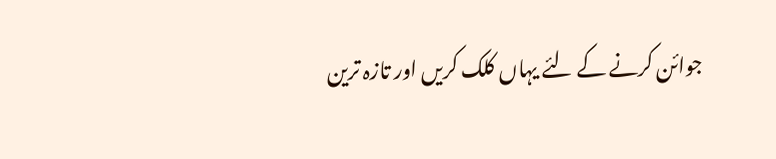جوائن کرنے کے لئے یہاں کلک کریں اور تازہ ترین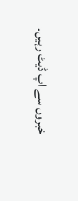خبروں سے اپ ڈیٹ رہیں۔